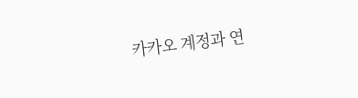카카오 계정과 연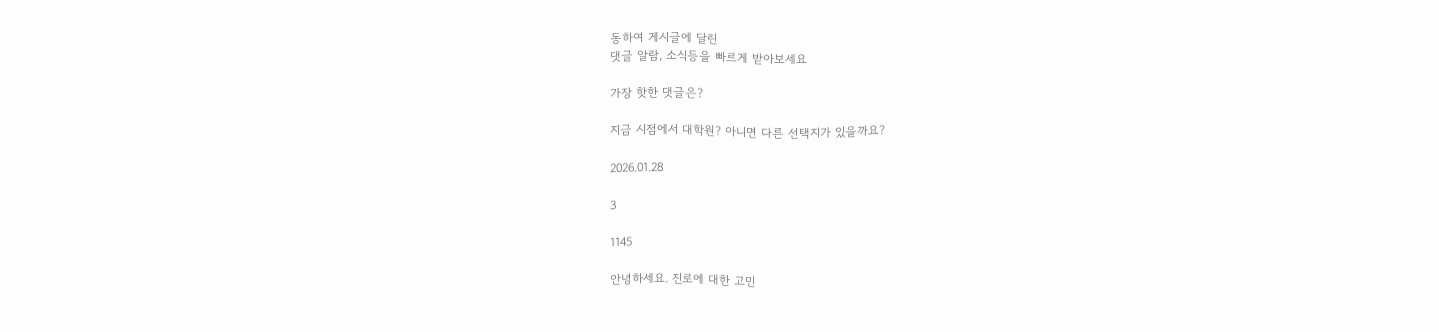동하여 게시글에 달린
댓글 알람, 소식등을 빠르게 받아보세요

가장 핫한 댓글은?

지금 시점에서 대학원? 아니면 다른 선택지가 있을까요?

2026.01.28

3

1145

안녕하세요. 진로에 대한 고민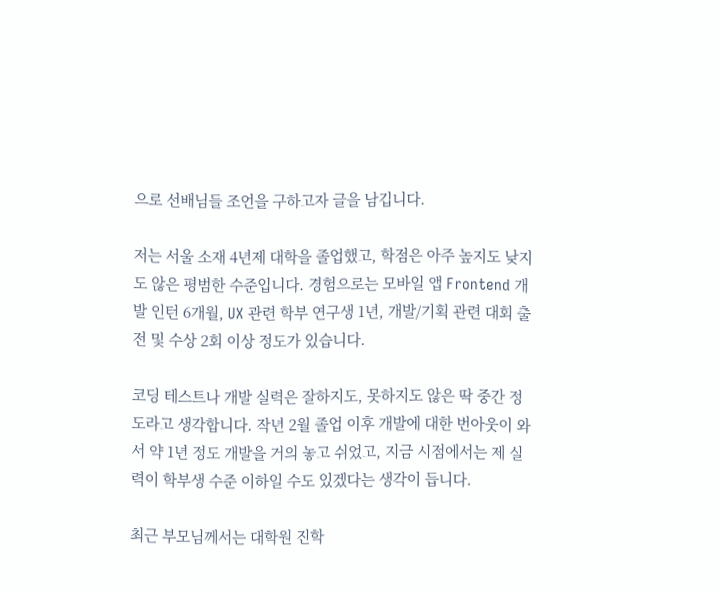으로 선배님들 조언을 구하고자 글을 남깁니다.

저는 서울 소재 4년제 대학을 졸업했고, 학점은 아주 높지도 낮지도 않은 평범한 수준입니다. 경험으로는 모바일 앱 Frontend 개발 인턴 6개월, UX 관련 학부 연구생 1년, 개발/기획 관련 대회 출전 및 수상 2회 이상 정도가 있습니다.

코딩 테스트나 개발 실력은 잘하지도, 못하지도 않은 딱 중간 정도라고 생각합니다. 작년 2월 졸업 이후 개발에 대한 번아웃이 와서 약 1년 정도 개발을 거의 놓고 쉬었고, 지금 시점에서는 제 실력이 학부생 수준 이하일 수도 있겠다는 생각이 듭니다.

최근 부모님께서는 대학원 진학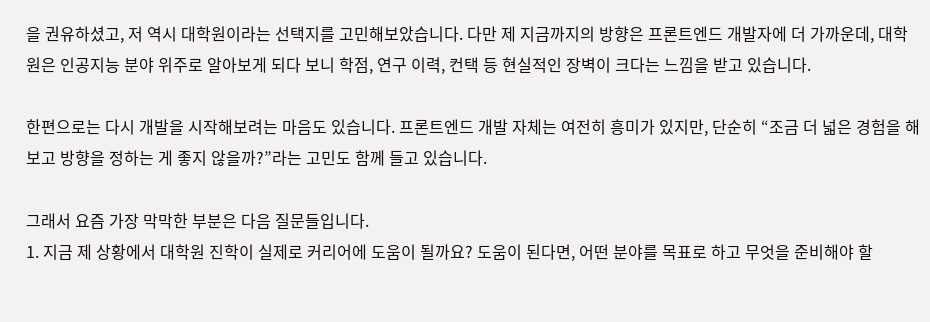을 권유하셨고, 저 역시 대학원이라는 선택지를 고민해보았습니다. 다만 제 지금까지의 방향은 프론트엔드 개발자에 더 가까운데, 대학원은 인공지능 분야 위주로 알아보게 되다 보니 학점, 연구 이력, 컨택 등 현실적인 장벽이 크다는 느낌을 받고 있습니다.

한편으로는 다시 개발을 시작해보려는 마음도 있습니다. 프론트엔드 개발 자체는 여전히 흥미가 있지만, 단순히 “조금 더 넓은 경험을 해보고 방향을 정하는 게 좋지 않을까?”라는 고민도 함께 들고 있습니다.

그래서 요즘 가장 막막한 부분은 다음 질문들입니다.
1. 지금 제 상황에서 대학원 진학이 실제로 커리어에 도움이 될까요? 도움이 된다면, 어떤 분야를 목표로 하고 무엇을 준비해야 할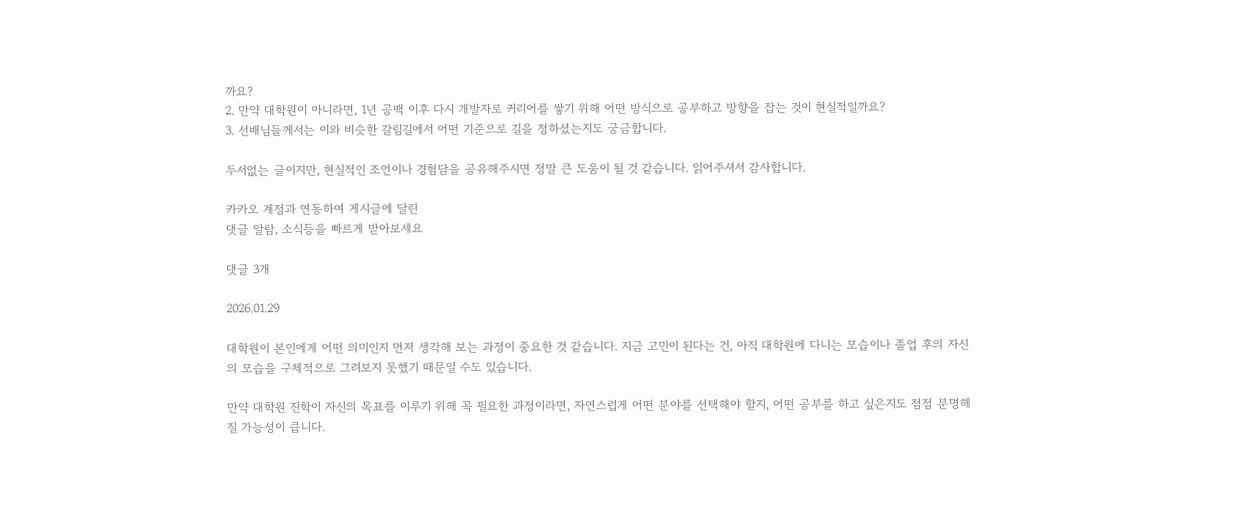까요?
2. 만약 대학원이 아니라면, 1년 공백 이후 다시 개발자로 커리어를 쌓기 위해 어떤 방식으로 공부하고 방향을 잡는 것이 현실적일까요?
3. 선배님들께서는 이와 비슷한 갈림길에서 어떤 기준으로 길을 정하셨는지도 궁금합니다.

두서없는 글이지만, 현실적인 조언이나 경험담을 공유해주시면 정말 큰 도움이 될 것 같습니다. 읽어주셔서 감사합니다.

카카오 계정과 연동하여 게시글에 달린
댓글 알람, 소식등을 빠르게 받아보세요

댓글 3개

2026.01.29

대학원이 본인에게 어떤 의미인지 먼저 생각해 보는 과정이 중요한 것 같습니다. 지금 고민이 된다는 건, 아직 대학원에 다니는 모습이나 졸업 후의 자신의 모습을 구체적으로 그려보지 못했기 때문일 수도 있습니다.

만약 대학원 진학이 자신의 목표를 이루기 위해 꼭 필요한 과정이라면, 자연스럽게 어떤 분야를 선택해야 할지, 어떤 공부를 하고 싶은지도 점점 분명해질 가능성이 큽니다.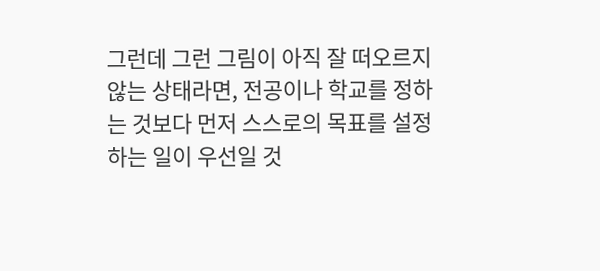그런데 그런 그림이 아직 잘 떠오르지 않는 상태라면, 전공이나 학교를 정하는 것보다 먼저 스스로의 목표를 설정하는 일이 우선일 것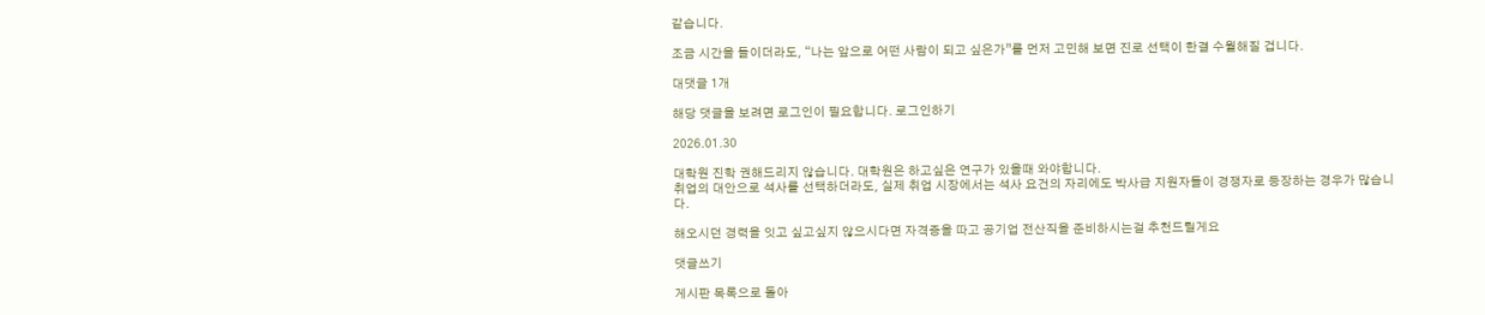같습니다.

조금 시간을 들이더라도, “나는 앞으로 어떤 사람이 되고 싶은가”를 먼저 고민해 보면 진로 선택이 한결 수월해질 겁니다.

대댓글 1개

해당 댓글을 보려면 로그인이 필요합니다. 로그인하기

2026.01.30

대학원 진학 권해드리지 않습니다. 대학원은 하고싶은 연구가 있을때 와야합니다.
취업의 대안으로 석사를 선택하더라도, 실제 취업 시장에서는 석사 요건의 자리에도 박사급 지원자들이 경쟁자로 등장하는 경우가 많습니다.

해오시던 경력을 잇고 싶고싶지 않으시다면 자격증을 따고 공기업 전산직을 준비하시는걸 추천드릴게요

댓글쓰기

게시판 목록으로 돌아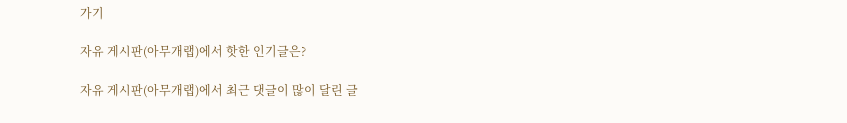가기

자유 게시판(아무개랩)에서 핫한 인기글은?

자유 게시판(아무개랩)에서 최근 댓글이 많이 달린 글